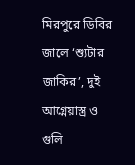মিরপুরে ডিবির জালে ‘শ্যুটার জাকির’, দুই আগ্নেয়াস্ত্র ও গুলি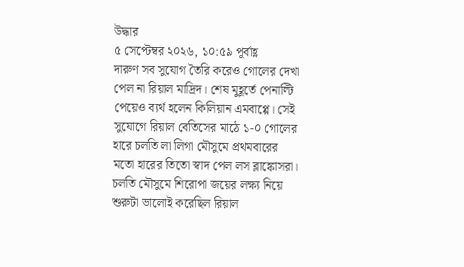উদ্ধার
৫ সেপ্টেম্বর ২০২৬, ১০:৫৯ পূর্বাহ্ণ
দারুণ সব সুযোগ তৈরি করেও গোলের দেখা পেল না রিয়াল মাদ্রিদ। শেষ মুহূর্তে পেনাল্টি পেয়েও ব্যর্থ হলেন কিলিয়ান এমবাপ্পে। সেই সুযোগে রিয়াল বেতিসের মাঠে ১-০ গোলের হারে চলতি লা লিগা মৌসুমে প্রথমবারের মতো হারের তিতো স্বাদ পেল লস ব্লাঙ্কোসরা।
চলতি মৌসুমে শিরোপা জয়ের লক্ষ্য নিয়ে শুরুটা ভালোই করেছিল রিয়াল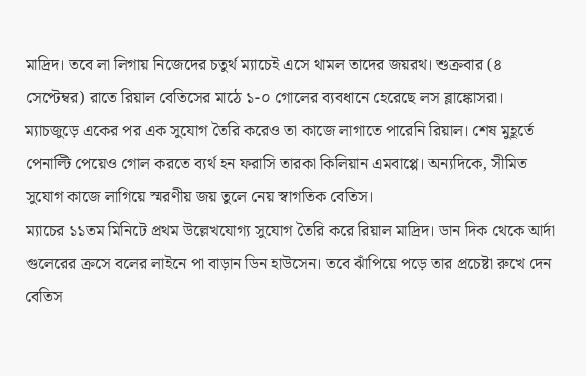মাদ্রিদ। তবে লা লিগায় নিজেদের চতুর্থ ম্যাচেই এসে থামল তাদের জয়রথ। শুক্রবার (৪ সেপ্টেম্বর) রাতে রিয়াল বেতিসের মাঠে ১-০ গোলের ব্যবধানে হেরেছে লস ব্লাঙ্কোসরা।
ম্যাচজুড়ে একের পর এক সুযোগ তৈরি করেও তা কাজে লাগাতে পারেনি রিয়াল। শেষ মুহূর্তে পেনাল্টি পেয়েও গোল করতে ব্যর্থ হন ফরাসি তারকা কিলিয়ান এমবাপ্পে। অন্যদিকে, সীমিত সুযোগ কাজে লাগিয়ে স্মরণীয় জয় তুলে নেয় স্বাগতিক বেতিস।
ম্যাচের ১১তম মিনিটে প্রথম উল্লেখযোগ্য সুযোগ তৈরি করে রিয়াল মাদ্রিদ। ডান দিক থেকে আর্দা গুলেরের ক্রসে বলের লাইনে পা বাড়ান ডিন হাউসেন। তবে ঝাঁপিয়ে পড়ে তার প্রচেষ্টা রুখে দেন বেতিস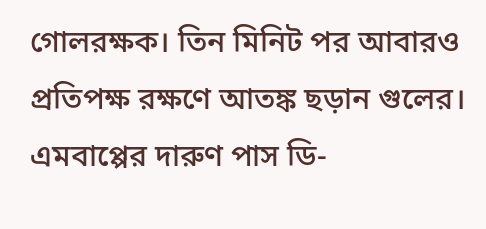গোলরক্ষক। তিন মিনিট পর আবারও প্রতিপক্ষ রক্ষণে আতঙ্ক ছড়ান গুলের। এমবাপ্পের দারুণ পাস ডি-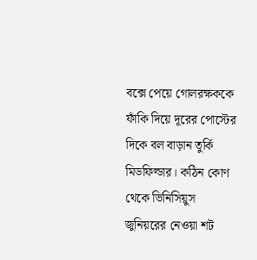বক্সে পেয়ে গোলরক্ষককে ফাঁকি দিয়ে দূরের পোস্টের দিকে বল বাড়ান তুর্কি মিডফিল্ডার। কঠিন কোণ থেকে ভিনিসিয়ুস জুনিয়রের নেওয়া শট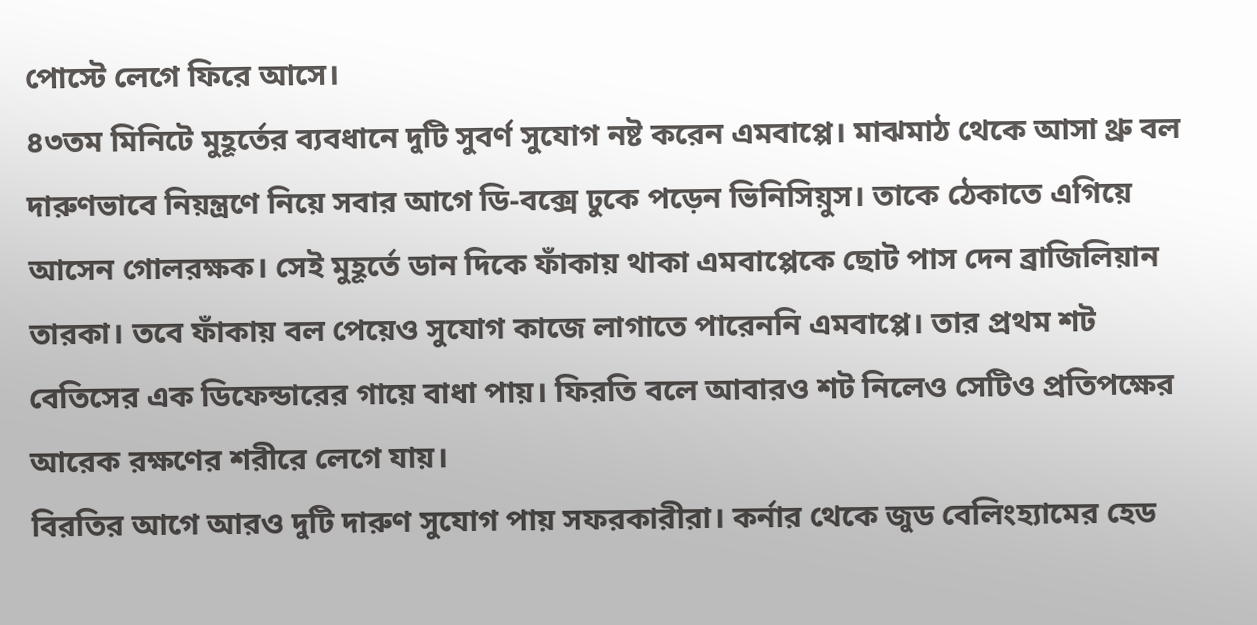পোস্টে লেগে ফিরে আসে।
৪৩তম মিনিটে মুহূর্তের ব্যবধানে দুটি সুবর্ণ সুযোগ নষ্ট করেন এমবাপ্পে। মাঝমাঠ থেকে আসা থ্রু বল দারুণভাবে নিয়ন্ত্রণে নিয়ে সবার আগে ডি-বক্সে ঢুকে পড়েন ভিনিসিয়ুস। তাকে ঠেকাতে এগিয়ে আসেন গোলরক্ষক। সেই মুহূর্তে ডান দিকে ফাঁকায় থাকা এমবাপ্পেকে ছোট পাস দেন ব্রাজিলিয়ান তারকা। তবে ফাঁকায় বল পেয়েও সুযোগ কাজে লাগাতে পারেননি এমবাপ্পে। তার প্রথম শট বেতিসের এক ডিফেন্ডারের গায়ে বাধা পায়। ফিরতি বলে আবারও শট নিলেও সেটিও প্রতিপক্ষের আরেক রক্ষণের শরীরে লেগে যায়।
বিরতির আগে আরও দুটি দারুণ সুযোগ পায় সফরকারীরা। কর্নার থেকে জুড বেলিংহ্যামের হেড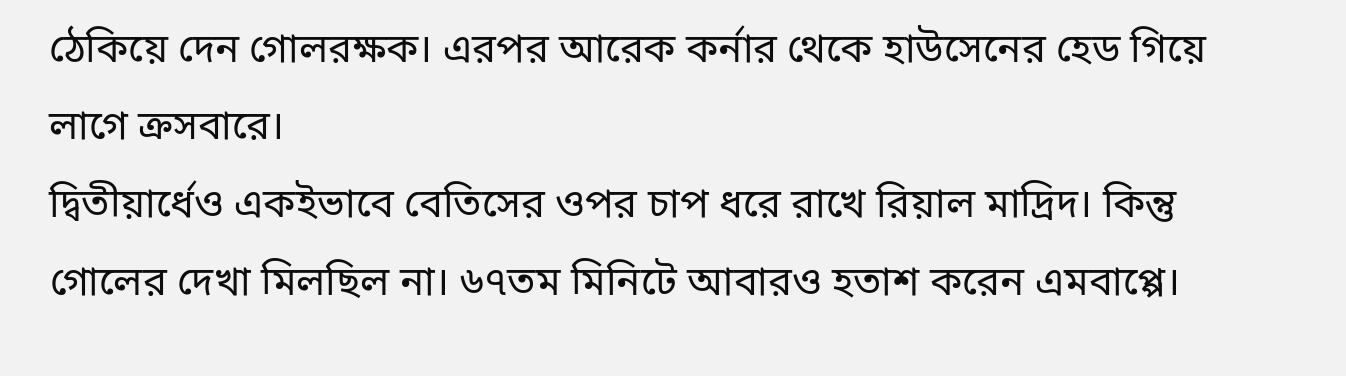ঠেকিয়ে দেন গোলরক্ষক। এরপর আরেক কর্নার থেকে হাউসেনের হেড গিয়ে লাগে ক্রসবারে।
দ্বিতীয়ার্ধেও একইভাবে বেতিসের ওপর চাপ ধরে রাখে রিয়াল মাদ্রিদ। কিন্তু গোলের দেখা মিলছিল না। ৬৭তম মিনিটে আবারও হতাশ করেন এমবাপ্পে।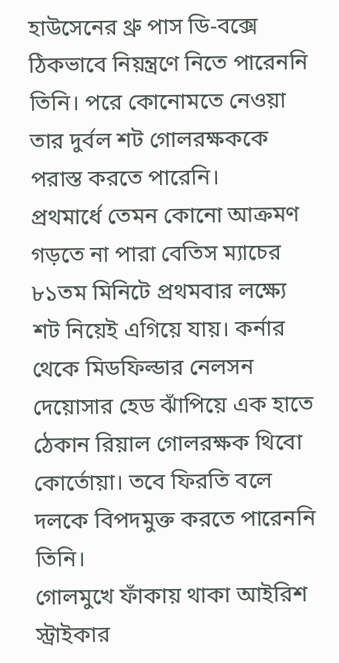হাউসেনের থ্রু পাস ডি-বক্সে ঠিকভাবে নিয়ন্ত্রণে নিতে পারেননি তিনি। পরে কোনোমতে নেওয়া তার দুর্বল শট গোলরক্ষককে পরাস্ত করতে পারেনি।
প্রথমার্ধে তেমন কোনো আক্রমণ গড়তে না পারা বেতিস ম্যাচের ৮১তম মিনিটে প্রথমবার লক্ষ্যে শট নিয়েই এগিয়ে যায়। কর্নার থেকে মিডফিল্ডার নেলসন দেয়োসার হেড ঝাঁপিয়ে এক হাতে ঠেকান রিয়াল গোলরক্ষক থিবো কোর্তোয়া। তবে ফিরতি বলে দলকে বিপদমুক্ত করতে পারেননি তিনি।
গোলমুখে ফাঁকায় থাকা আইরিশ স্ট্রাইকার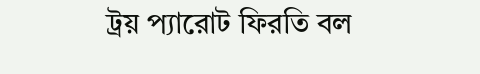ট্রয় প্যারোট ফিরতি বল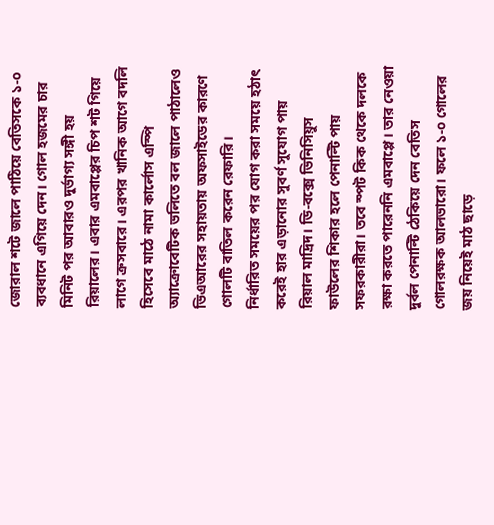জোরাল শটে জালে পাঠিয়ে বেতিসকে ১-০ ব্যবধানে এগিয়ে দেন। গোল হজমের চার মিনিট পর আবারও দুর্ভাগ্য সঙ্গী হয় রিয়ালের। এবার এমবাপ্পের চিপ শট গিয়ে লাগে ক্রসবারে। এরপর খানিক আগে বদলি হিসেবে মাঠে নামা কার্লোস এস্পি অ্যাক্রোবেটিক ভলিতে বল জালে পাঠালেও ভিএআরের সহায়তায় অফসাইডের কারণে গোলটি বাতিল করেন রেফারি।
নির্ধারিত সময়ের পর যোগ করা সময়ে হঠাৎ করেই হার এড়ানোর সুবর্ণ সুযোগ পায় রিয়াল মাদ্রিদ। ডি-বক্সে ভিনিসিয়ুস ফাউলের শিকার হলে পেনাল্টি পায় সফরকারীরা। তবে স্পট কিক থেকে দলকে রক্ষা করতে পারেননি এমবাপ্পে। তার নেওয়া দুর্বল পেনাল্টি ঠেকিয়ে দেন বেতিস গোলরক্ষক আলভারো। ফলে ১-০ গোলের জয় নিয়েই মাঠ ছাড়ে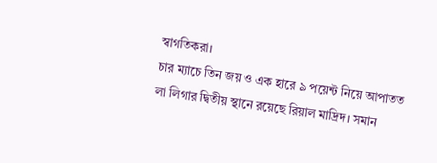স্বাগতিকরা।
চার ম্যাচে তিন জয় ও এক হারে ৯ পয়েন্ট নিয়ে আপাতত লা লিগার দ্বিতীয় স্থানে রয়েছে রিয়াল মাদ্রিদ। সমান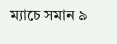ম্যাচে সমান ৯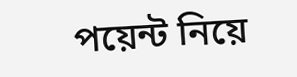পয়েন্ট নিয়ে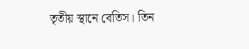তৃতীয় স্থানে বেতিস। তিন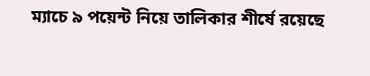ম্যাচে ৯ পয়েন্ট নিয়ে তালিকার শীর্ষে রয়েছে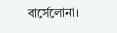বার্সেলোনা।